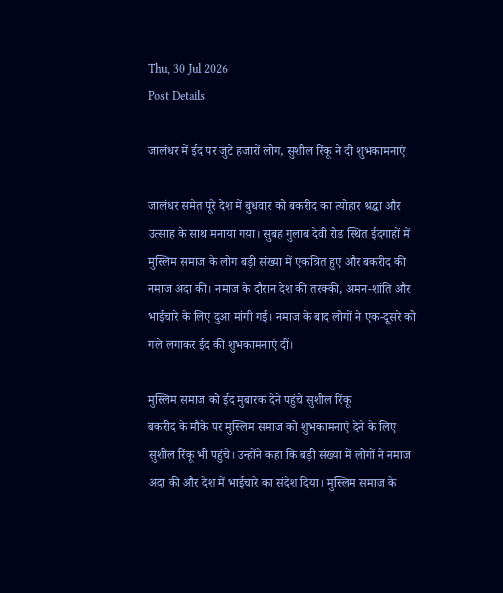Thu, 30 Jul 2026
Post Details

जालंधर में ईद पर जुटे हजारों लोग, सुशील रिंकू ने दी शुभकामनाएं

जालंधर समेत पूरे देश में बुधवार को बकरीद का त्योहार श्रद्धा और उत्साह के साथ मनाया गया। सुबह गुलाब देवी रोड स्थित ईदगाहों में मुस्लिम समाज के लोग बड़ी संख्या में एकत्रित हुए और बकरीद की नमाज अदा की। नमाज के दौरान देश की तरक्की, अमन-शांति और भाईचारे के लिए दुआ मांगी गई। नमाज के बाद लोगों ने एक-दूसरे को गले लगाकर ईद की शुभकामनाएं दीं।

मुस्लिम समाज को ईद मुबारक देने पहुंचे सुशील रिंकू
बकरीद के मौके पर मुस्लिम समाज को शुभकामनाएं देने के लिए सुशील रिंकू भी पहुंचे। उन्होंने कहा कि बड़ी संख्या में लोगों ने नमाज अदा की और देश में भाईचारे का संदेश दिया। मुस्लिम समाज के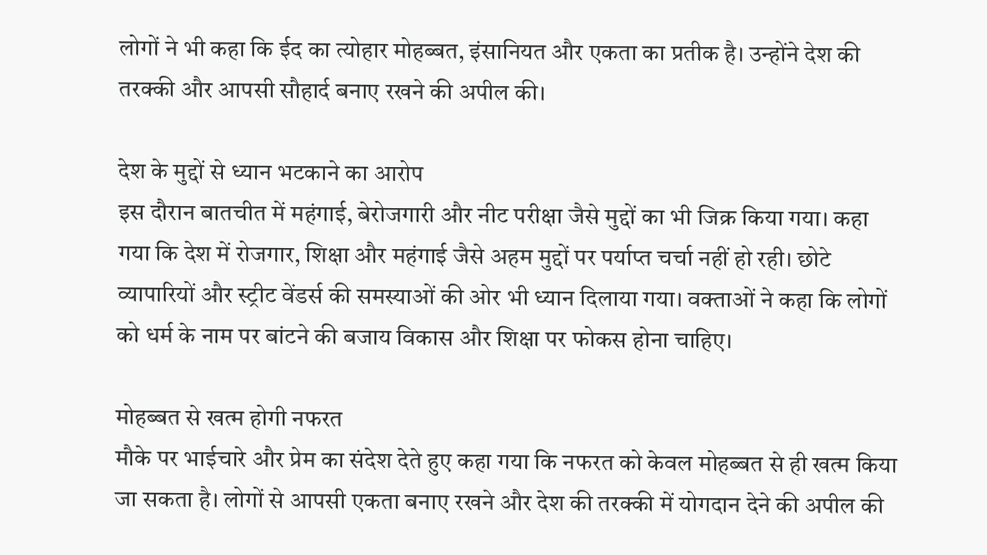लोगों ने भी कहा कि ईद का त्योहार मोहब्बत, इंसानियत और एकता का प्रतीक है। उन्होंने देश की तरक्की और आपसी सौहार्द बनाए रखने की अपील की।

देश के मुद्दों से ध्यान भटकाने का आरोप
इस दौरान बातचीत में महंगाई, बेरोजगारी और नीट परीक्षा जैसे मुद्दों का भी जिक्र किया गया। कहा गया कि देश में रोजगार, शिक्षा और महंगाई जैसे अहम मुद्दों पर पर्याप्त चर्चा नहीं हो रही। छोटे व्यापारियों और स्ट्रीट वेंडर्स की समस्याओं की ओर भी ध्यान दिलाया गया। वक्ताओं ने कहा कि लोगों को धर्म के नाम पर बांटने की बजाय विकास और शिक्षा पर फोकस होना चाहिए।

मोहब्बत से खत्म होगी नफरत
मौके पर भाईचारे और प्रेम का संदेश देते हुए कहा गया कि नफरत को केवल मोहब्बत से ही खत्म किया जा सकता है। लोगों से आपसी एकता बनाए रखने और देश की तरक्की में योगदान देने की अपील की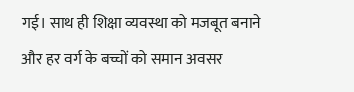गई। साथ ही शिक्षा व्यवस्था को मजबूत बनाने और हर वर्ग के बच्चों को समान अवसर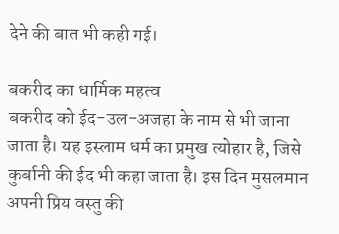देने की बात भी कही गई।

बकरीद का धार्मिक महत्व
बकरीद को ईद-उल-अजहा के नाम से भी जाना जाता है। यह इस्लाम धर्म का प्रमुख त्योहार है, जिसे कुर्बानी की ईद भी कहा जाता है। इस दिन मुसलमान अपनी प्रिय वस्तु की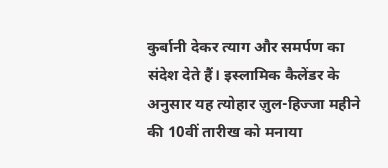कुर्बानी देकर त्याग और समर्पण का संदेश देते हैं। इस्लामिक कैलेंडर के अनुसार यह त्योहार ज़ुल-हिज्जा महीने की 10वीं तारीख को मनाया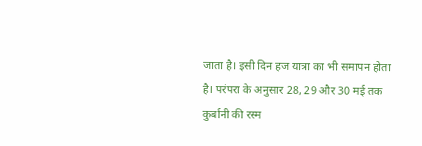जाता है। इसी दिन हज यात्रा का भी समापन होता है। परंपरा के अनुसार 28, 29 और 30 मई तक कुर्बानी की रस्म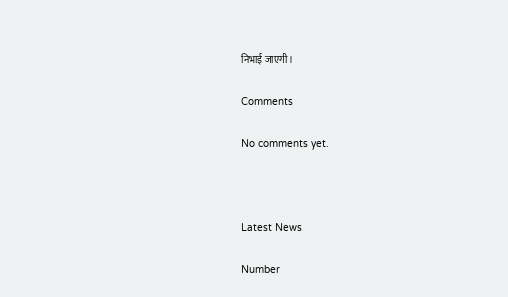निभाई जाएगी।

Comments

No comments yet.



Latest News

Number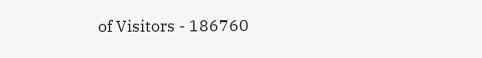of Visitors - 186760